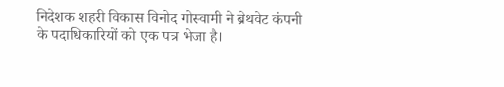निदेशक शहरी विकास विनोद गोस्वामी ने ब्रेथवेट कंपनी के पदाधिकारियों को एक पत्र भेजा है।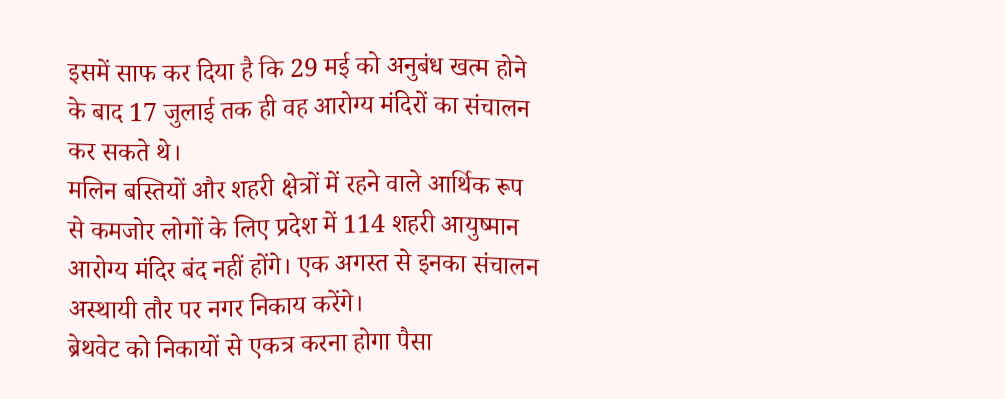इसमें साफ कर दिया है कि 29 मई को अनुबंध खत्म होने के बाद 17 जुलाई तक ही वह आरोग्य मंदिरों का संचालन कर सकते थे।
मलिन बस्तियों और शहरी क्षेत्रों में रहने वाले आर्थिक रूप से कमजोर लोगों के लिए प्रदेश में 114 शहरी आयुष्मान आरोग्य मंदिर बंद नहीं होंगे। एक अगस्त से इनका संचालन अस्थायी तौर पर नगर निकाय करेंगे।
ब्रेथवेट को निकायों से एकत्र करना होगा पैसा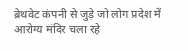ब्रेथवेट कंपनी से जुड़े जो लोग प्रदेश में आरोग्य मंदिर चला रहे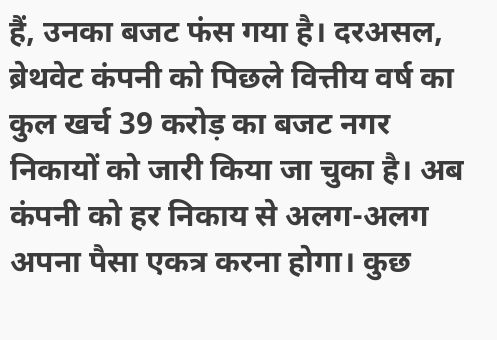हैं, उनका बजट फंस गया है। दरअसल, ब्रेथवेट कंपनी को पिछले वित्तीय वर्ष का कुल खर्च 39 करोड़ का बजट नगर निकायों को जारी किया जा चुका है। अब कंपनी को हर निकाय से अलग-अलग अपना पैसा एकत्र करना होगा। कुछ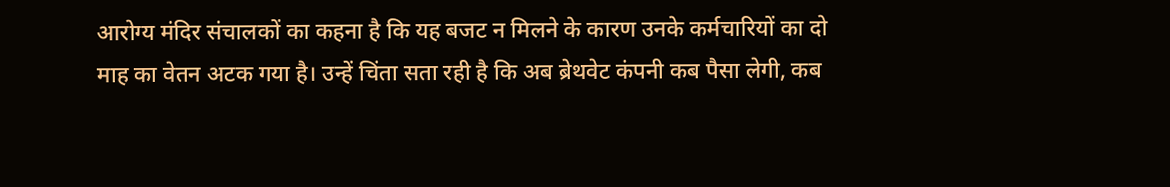आरोग्य मंदिर संचालकों का कहना है कि यह बजट न मिलने के कारण उनके कर्मचारियों का दो माह का वेतन अटक गया है। उन्हें चिंता सता रही है कि अब ब्रेथवेट कंपनी कब पैसा लेगी, कब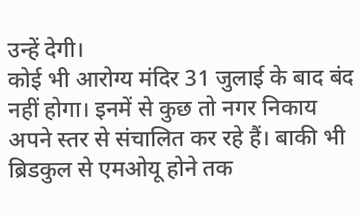उन्हें देगी।
कोई भी आरोग्य मंदिर 31 जुलाई के बाद बंद नहीं होगा। इनमें से कुछ तो नगर निकाय अपने स्तर से संचालित कर रहे हैं। बाकी भी ब्रिडकुल से एमओयू होने तक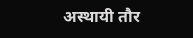अस्थायी तौर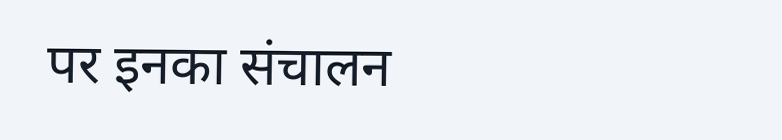पर इनका संचालन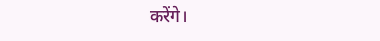करेंगे।